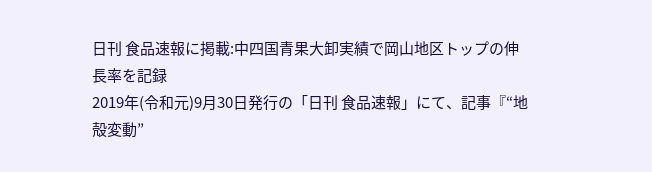日刊 食品速報に掲載:中四国青果大卸実績で岡山地区トップの伸長率を記録
2019年(令和元)9月30日発行の「日刊 食品速報」にて、記事『“地殻変動”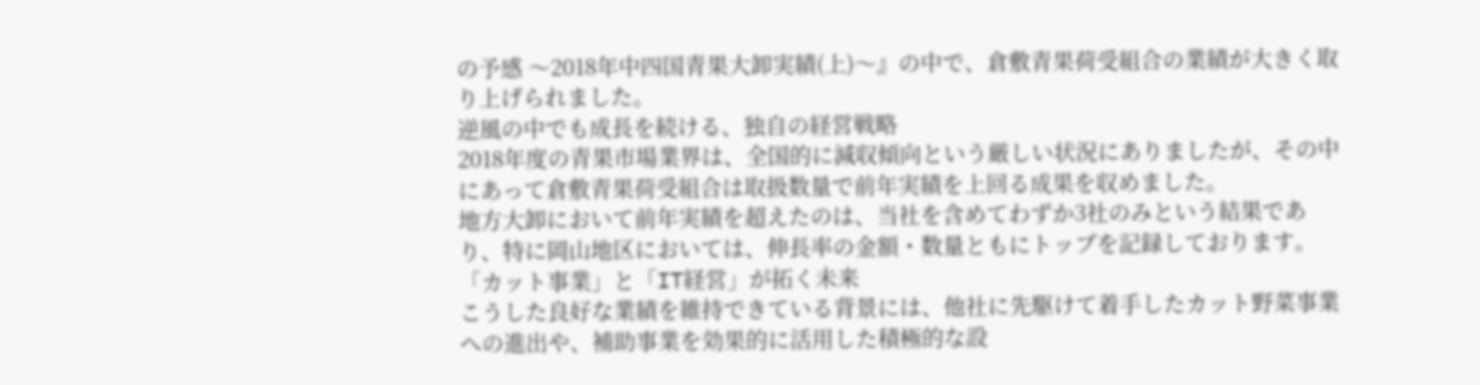の予感 〜2018年中四国青果大卸実績(上)〜』の中で、倉敷青果荷受組合の業績が大きく取り上げられました。
逆風の中でも成長を続ける、独自の経営戦略
2018年度の青果市場業界は、全国的に減収傾向という厳しい状況にありましたが、その中にあって倉敷青果荷受組合は取扱数量で前年実績を上回る成果を収めました。
地方大卸において前年実績を超えたのは、当社を含めてわずか3社のみという結果であり、特に岡山地区においては、伸長率の金額・数量ともにトップを記録しております。
「カット事業」と「IT経営」が拓く未来
こうした良好な業績を維持できている背景には、他社に先駆けて着手したカット野菜事業への進出や、補助事業を効果的に活用した積極的な設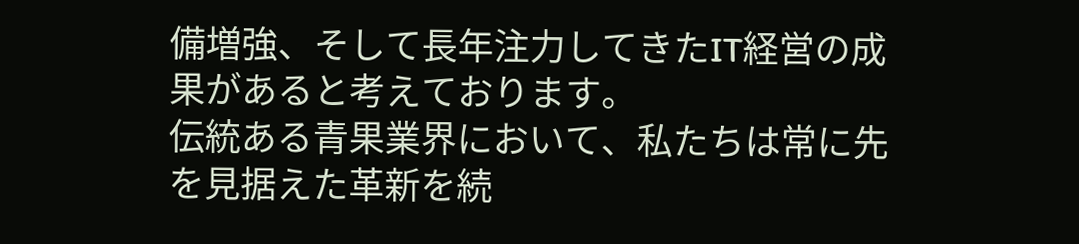備増強、そして長年注力してきたIT経営の成果があると考えております。
伝統ある青果業界において、私たちは常に先を見据えた革新を続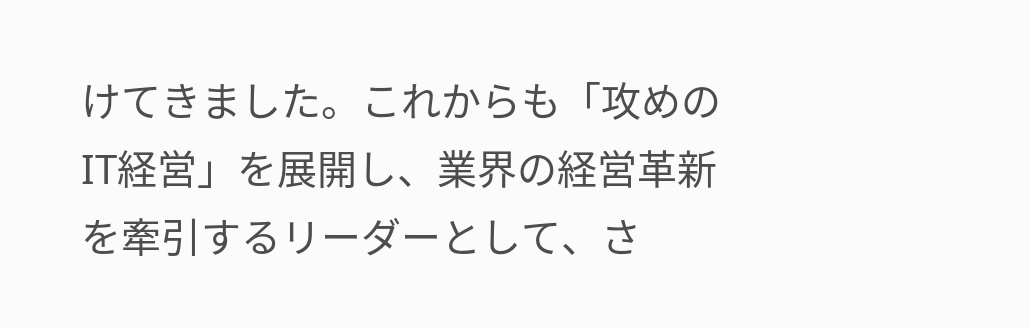けてきました。これからも「攻めのIT経営」を展開し、業界の経営革新を牽引するリーダーとして、さ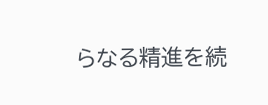らなる精進を続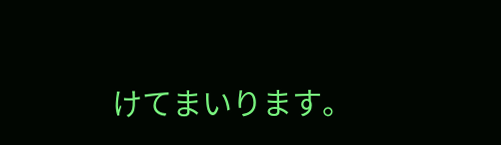けてまいります。